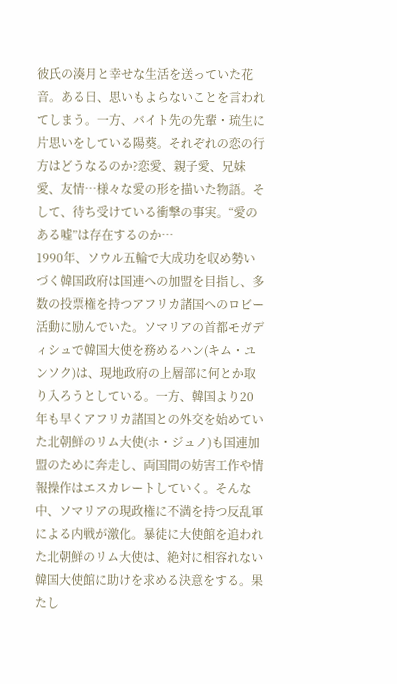彼氏の湊月と幸せな生活を送っていた花音。ある日、思いもよらないことを言われてしまう。一方、バイト先の先輩・琉生に片思いをしている陽葵。それぞれの恋の行方はどうなるのか?恋愛、親子愛、兄妹愛、友情…様々な愛の形を描いた物語。そして、待ち受けている衝撃の事実。“愛のある嘘”は存在するのか…
1990年、ソウル五輪で大成功を収め勢いづく韓国政府は国連への加盟を目指し、多数の投票権を持つアフリカ諸国へのロビー活動に励んでいた。ソマリアの首都モガディシュで韓国大使を務めるハン(キム・ユンソク)は、現地政府の上層部に何とか取り入ろうとしている。一方、韓国より20年も早くアフリカ諸国との外交を始めていた北朝鮮のリム大使(ホ・ジュノ)も国連加盟のために奔走し、両国間の妨害工作や情報操作はエスカレートしていく。そんな中、ソマリアの現政権に不満を持つ反乱軍による内戦が激化。暴徒に大使館を追われた北朝鮮のリム大使は、絶対に相容れない韓国大使館に助けを求める決意をする。果たし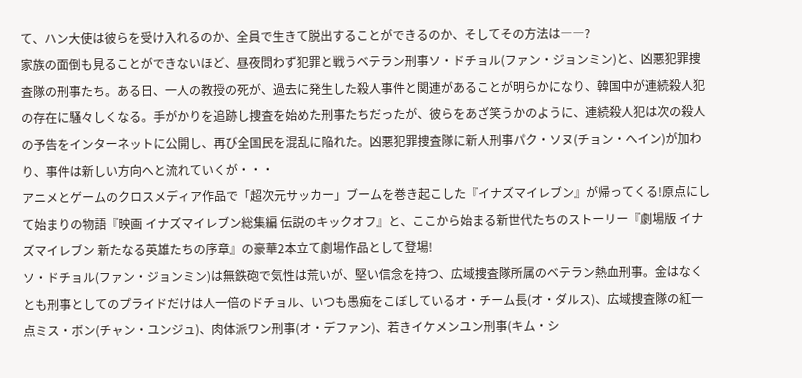て、ハン大使は彼らを受け入れるのか、全員で生きて脱出することができるのか、そしてその方法は――?
家族の面倒も見ることができないほど、昼夜問わず犯罪と戦うベテラン刑事ソ・ドチョル(ファン・ジョンミン)と、凶悪犯罪捜査隊の刑事たち。ある日、一人の教授の死が、過去に発生した殺人事件と関連があることが明らかになり、韓国中が連続殺人犯の存在に騒々しくなる。手がかりを追跡し捜査を始めた刑事たちだったが、彼らをあざ笑うかのように、連続殺人犯は次の殺人の予告をインターネットに公開し、再び全国民を混乱に陥れた。凶悪犯罪捜査隊に新人刑事パク・ソヌ(チョン・へイン)が加わり、事件は新しい方向へと流れていくが・・・
アニメとゲームのクロスメディア作品で「超次元サッカー」ブームを巻き起こした『イナズマイレブン』が帰ってくる!原点にして始まりの物語『映画 イナズマイレブン総集編 伝説のキックオフ』と、ここから始まる新世代たちのストーリー『劇場版 イナズマイレブン 新たなる英雄たちの序章』の豪華2本立て劇場作品として登場!
ソ・ドチョル(ファン・ジョンミン)は無鉄砲で気性は荒いが、堅い信念を持つ、広域捜査隊所属のベテラン熱血刑事。金はなくとも刑事としてのプライドだけは人一倍のドチョル、いつも愚痴をこぼしているオ・チーム長(オ・ダルス)、広域捜査隊の紅一点ミス・ボン(チャン・ユンジュ)、肉体派ワン刑事(オ・デファン)、若きイケメンユン刑事(キム・シ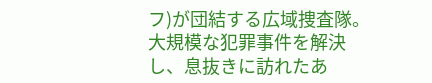フ)が団結する広域捜査隊。大規模な犯罪事件を解決し、息抜きに訪れたあ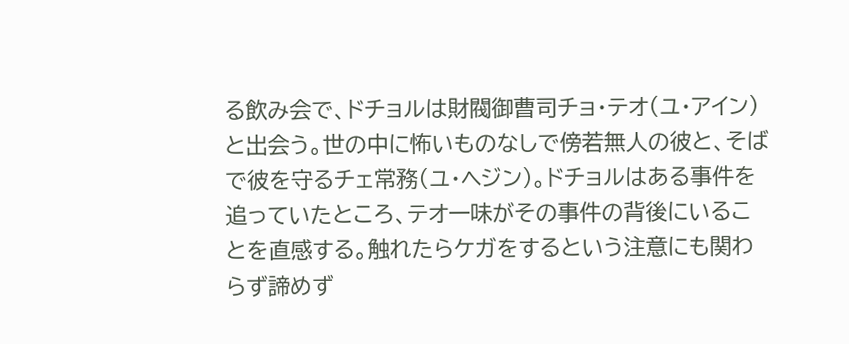る飲み会で、ドチョルは財閥御曹司チョ・テオ(ユ・アイン)と出会う。世の中に怖いものなしで傍若無人の彼と、そばで彼を守るチェ常務(ユ・ヘジン)。ドチョルはある事件を追っていたところ、テオ一味がその事件の背後にいることを直感する。触れたらケガをするという注意にも関わらず諦めず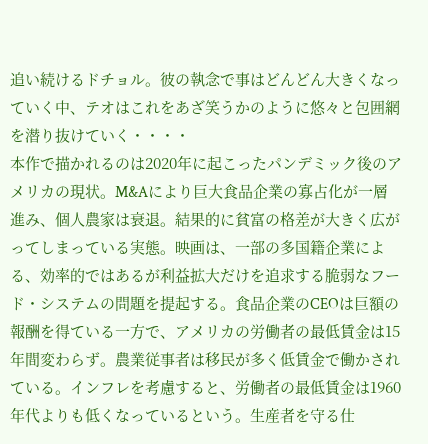追い続けるドチョル。彼の執念で事はどんどん大きくなっていく中、テオはこれをあざ笑うかのように悠々と包囲網を潜り抜けていく・・・・
本作で描かれるのは2020年に起こったパンデミック後のアメリカの現状。M&Aにより巨大食品企業の寡占化が一層進み、個人農家は衰退。結果的に貧富の格差が大きく広がってしまっている実態。映画は、一部の多国籍企業による、効率的ではあるが利益拡大だけを追求する脆弱なフード・システムの問題を提起する。食品企業のCEOは巨額の報酬を得ている一方で、アメリカの労働者の最低賃金は15年間変わらず。農業従事者は移民が多く低賃金で働かされている。インフレを考慮すると、労働者の最低賃金は1960年代よりも低くなっているという。生産者を守る仕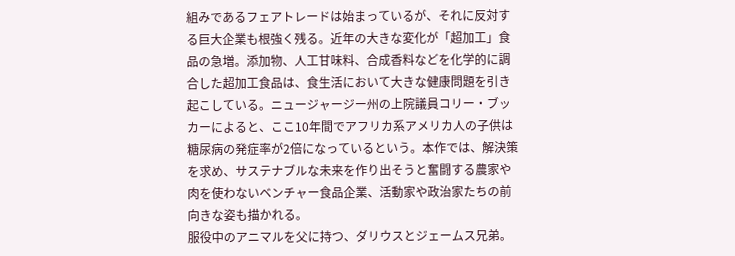組みであるフェアトレードは始まっているが、それに反対する巨大企業も根強く残る。近年の大きな変化が「超加工」食品の急増。添加物、人工甘味料、合成香料などを化学的に調合した超加工食品は、食生活において大きな健康問題を引き起こしている。ニュージャージー州の上院議員コリー・ブッカーによると、ここ10年間でアフリカ系アメリカ人の子供は糖尿病の発症率が2倍になっているという。本作では、解決策を求め、サステナブルな未来を作り出そうと奮闘する農家や肉を使わないベンチャー食品企業、活動家や政治家たちの前向きな姿も描かれる。
服役中のアニマルを父に持つ、ダリウスとジェームス兄弟。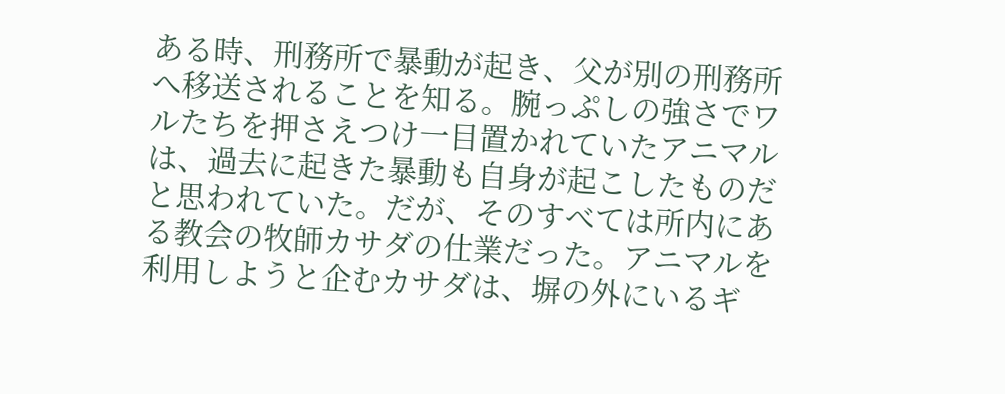ある時、刑務所で暴動が起き、父が別の刑務所へ移送されることを知る。腕っぷしの強さでワルたちを押さえつけ一目置かれていたアニマルは、過去に起きた暴動も自身が起こしたものだと思われていた。だが、そのすべては所内にある教会の牧師カサダの仕業だった。アニマルを利用しようと企むカサダは、塀の外にいるギ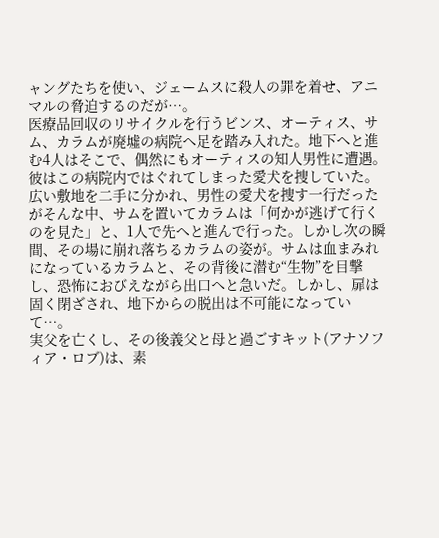ャングたちを使い、ジェームスに殺人の罪を着せ、アニマルの脅迫するのだが…。
医療品回収のリサイクルを行うビンス、オーティス、サム、カラムが廃墟の病院へ足を踏み入れた。地下へと進む4人はそこで、偶然にもオーティスの知人男性に遭遇。彼はこの病院内ではぐれてしまった愛犬を捜していた。広い敷地を二手に分かれ、男性の愛犬を捜す一行だったがそんな中、サムを置いてカラムは「何かが逃げて行くのを見た」と、1人で先へと進んで行った。しかし次の瞬間、その場に崩れ落ちるカラムの姿が。サムは血まみれになっているカラムと、その背後に潜む“生物”を目撃し、恐怖におびえながら出口へと急いだ。しかし、扉は固く閉ざされ、地下からの脱出は不可能になっていて…。
実父を亡くし、その後義父と母と過ごすキット(アナソフィア・ロブ)は、素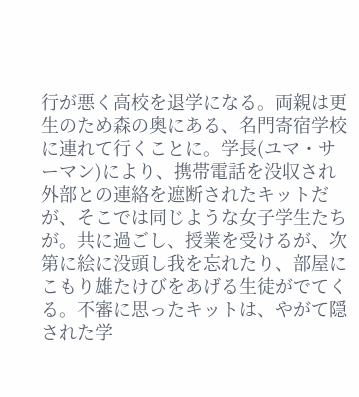行が悪く高校を退学になる。両親は更生のため森の奥にある、名門寄宿学校に連れて行くことに。学長(ユマ・サーマン)により、携帯電話を没収され外部との連絡を遮断されたキットだが、そこでは同じような女子学生たちが。共に過ごし、授業を受けるが、次第に絵に没頭し我を忘れたり、部屋にこもり雄たけびをあげる生徒がでてくる。不審に思ったキットは、やがて隠された学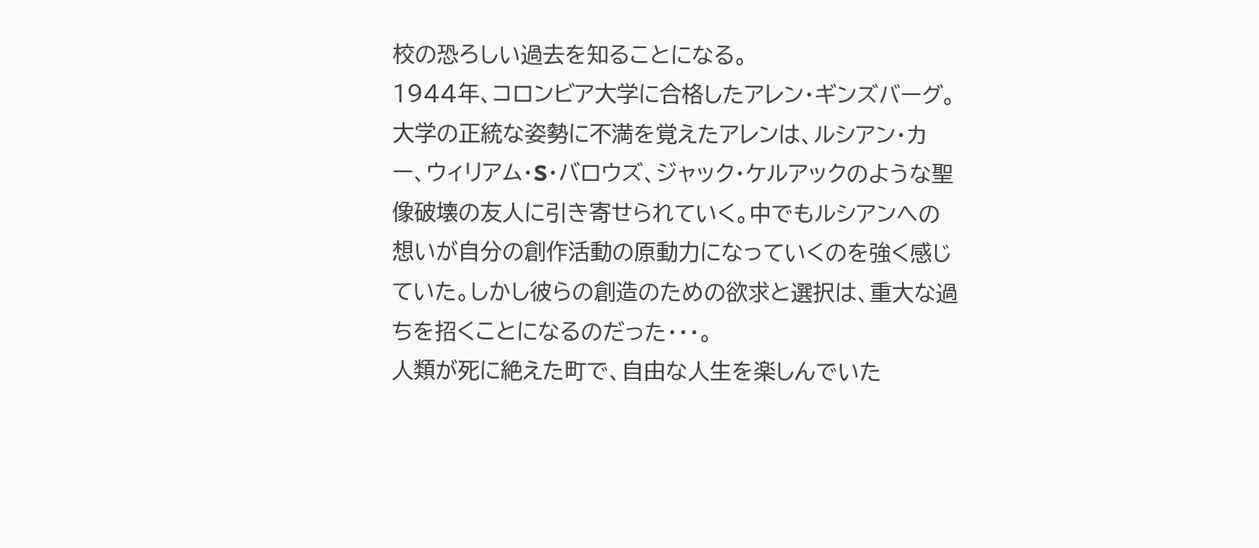校の恐ろしい過去を知ることになる。
1944年、コロンビア大学に合格したアレン・ギンズバーグ。大学の正統な姿勢に不満を覚えたアレンは、ルシアン・カー、ウィリアム・S・バロウズ、ジャック・ケルアックのような聖像破壊の友人に引き寄せられていく。中でもルシアンへの想いが自分の創作活動の原動力になっていくのを強く感じていた。しかし彼らの創造のための欲求と選択は、重大な過ちを招くことになるのだった・・・。
人類が死に絶えた町で、自由な人生を楽しんでいた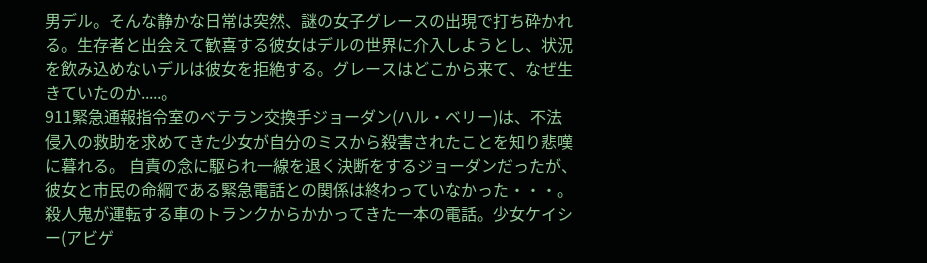男デル。そんな静かな日常は突然、謎の女子グレースの出現で打ち砕かれる。生存者と出会えて歓喜する彼女はデルの世界に介入しようとし、状況を飲み込めないデルは彼女を拒絶する。グレースはどこから来て、なぜ生きていたのか.....。
911緊急通報指令室のベテラン交換手ジョーダン(ハル・ベリー)は、不法侵入の救助を求めてきた少女が自分のミスから殺害されたことを知り悲嘆に暮れる。 自責の念に駆られ一線を退く決断をするジョーダンだったが、彼女と市民の命綱である緊急電話との関係は終わっていなかった・・・。殺人鬼が運転する車のトランクからかかってきた一本の電話。少女ケイシー(アビゲ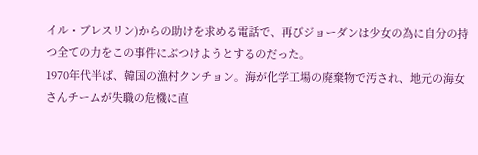イル・ブレスリン)からの助けを求める電話で、再びジョーダンは少女の為に自分の持つ全ての力をこの事件にぶつけようとするのだった。
1970年代半ば、韓国の漁村クンチョン。海が化学工場の廃棄物で汚され、地元の海女さんチームが失職の危機に直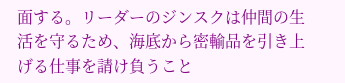面する。リーダーのジンスクは仲間の生活を守るため、海底から密輸品を引き上げる仕事を請け負うこと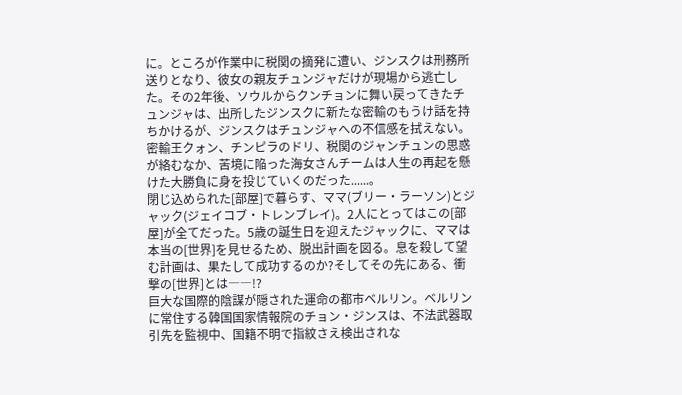に。ところが作業中に税関の摘発に遭い、ジンスクは刑務所送りとなり、彼女の親友チュンジャだけが現場から逃亡した。その2年後、ソウルからクンチョンに舞い戻ってきたチュンジャは、出所したジンスクに新たな密輸のもうけ話を持ちかけるが、ジンスクはチュンジャへの不信感を拭えない。密輸王クォン、チンピラのドリ、税関のジャンチュンの思惑が絡むなか、苦境に陥った海女さんチームは人生の再起を懸けた大勝負に身を投じていくのだった......。
閉じ込められた[部屋]で暮らす、ママ(ブリー・ラーソン)とジャック(ジェイコブ・トレンブレイ)。2人にとってはこの[部屋]が全てだった。5歳の誕生日を迎えたジャックに、ママは本当の[世界]を見せるため、脱出計画を図る。息を殺して望む計画は、果たして成功するのか?そしてその先にある、衝撃の[世界]とは――!?
巨大な国際的陰謀が隠された運命の都市ベルリン。ベルリンに常住する韓国国家情報院のチョン・ジンスは、不法武器取引先を監視中、国籍不明で指紋さえ検出されな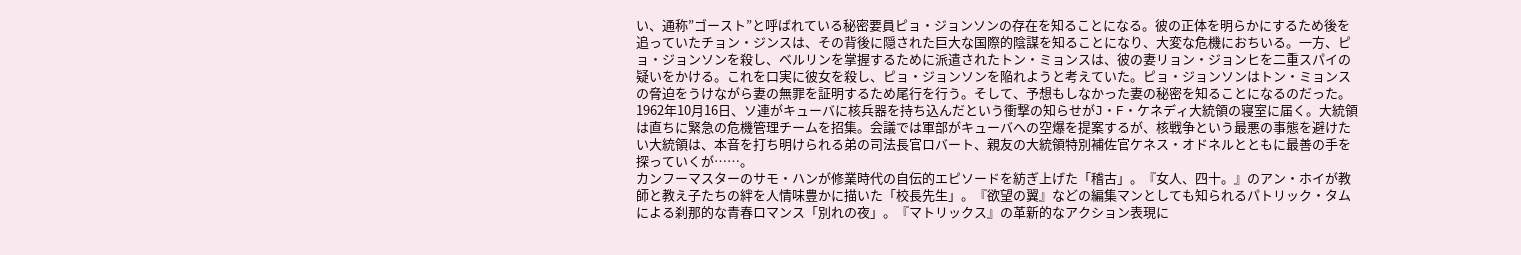い、通称”ゴースト”と呼ばれている秘密要員ピョ・ジョンソンの存在を知ることになる。彼の正体を明らかにするため後を追っていたチョン・ジンスは、その背後に隠された巨大な国際的陰謀を知ることになり、大変な危機におちいる。一方、ピョ・ジョンソンを殺し、ベルリンを掌握するために派遣されたトン・ミョンスは、彼の妻リョン・ジョンヒを二重スパイの疑いをかける。これを口実に彼女を殺し、ピョ・ジョンソンを陥れようと考えていた。ピョ・ジョンソンはトン・ミョンスの脅迫をうけながら妻の無罪を証明するため尾行を行う。そして、予想もしなかった妻の秘密を知ることになるのだった。
1962年10月16日、ソ連がキューバに核兵器を持ち込んだという衝撃の知らせがJ・F・ケネディ大統領の寝室に届く。大統領は直ちに緊急の危機管理チームを招集。会議では軍部がキューバへの空爆を提案するが、核戦争という最悪の事態を避けたい大統領は、本音を打ち明けられる弟の司法長官ロバート、親友の大統領特別補佐官ケネス・オドネルとともに最善の手を探っていくが……。
カンフーマスターのサモ・ハンが修業時代の自伝的エピソードを紡ぎ上げた「稽古」。『女人、四十。』のアン・ホイが教師と教え子たちの絆を人情味豊かに描いた「校長先生」。『欲望の翼』などの編集マンとしても知られるパトリック・タムによる刹那的な青春ロマンス「別れの夜」。『マトリックス』の革新的なアクション表現に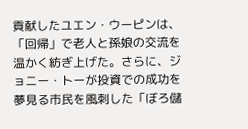貢献したユエン・ウーピンは、「回帰」で老人と孫娘の交流を温かく紡ぎ上げた。さらに、ジョニー・トーが投資での成功を夢見る市民を風刺した「ぼろ儲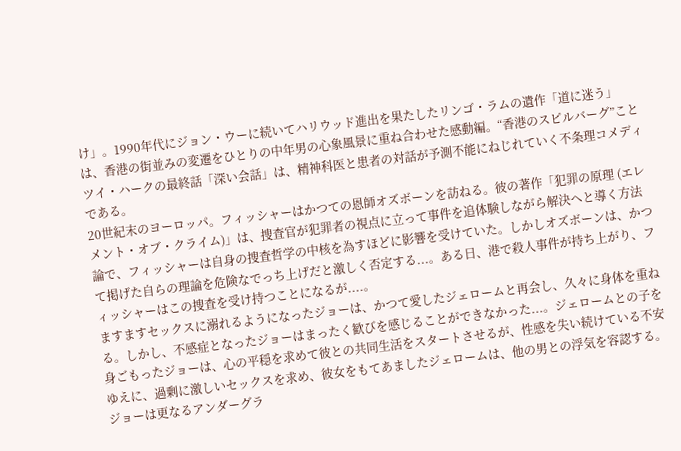け」。1990年代にジョン・ウーに続いてハリウッド進出を果たしたリンゴ・ラムの遺作「道に迷う」は、香港の街並みの変遷をひとりの中年男の心象風景に重ね合わせた感動編。“香港のスピルバーグ”ことツイ・ハークの最終話「深い会話」は、精神科医と患者の対話が予測不能にねじれていく不条理コメディである。
20世紀末のヨーロッパ。フィッシャーはかつての恩師オズボーンを訪ねる。彼の著作「犯罪の原理 (エレメント・オブ・クライム)」は、捜査官が犯罪者の視点に立って事件を追体験しながら解決へと導く方法論で、フィッシャーは自身の捜査哲学の中核を為すほどに影響を受けていた。しかしオズボーンは、かつて掲げた自らの理論を危険なでっち上げだと激しく否定する...。ある日、港で殺人事件が持ち上がり、フィッシャーはこの捜査を受け持つことになるが....。
ますますセックスに溺れるようになったジョーは、かつて愛したジェロームと再会し、久々に身体を重ねる。しかし、不感症となったジョーはまったく歓びを感じることができなかった...。ジェロームとの子を身ごもったジョーは、心の平穏を求めて彼との共同生活をスタートさせるが、性感を失い続けている不安ゆえに、過剰に激しいセックスを求め、彼女をもてあましたジェロームは、他の男との浮気を容認する。ジョーは更なるアンダーグラ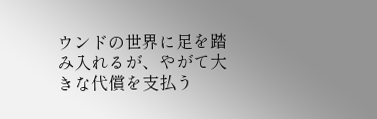ウンドの世界に足を踏み入れるが、やがて大きな代償を支払う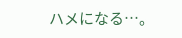ハメになる…。